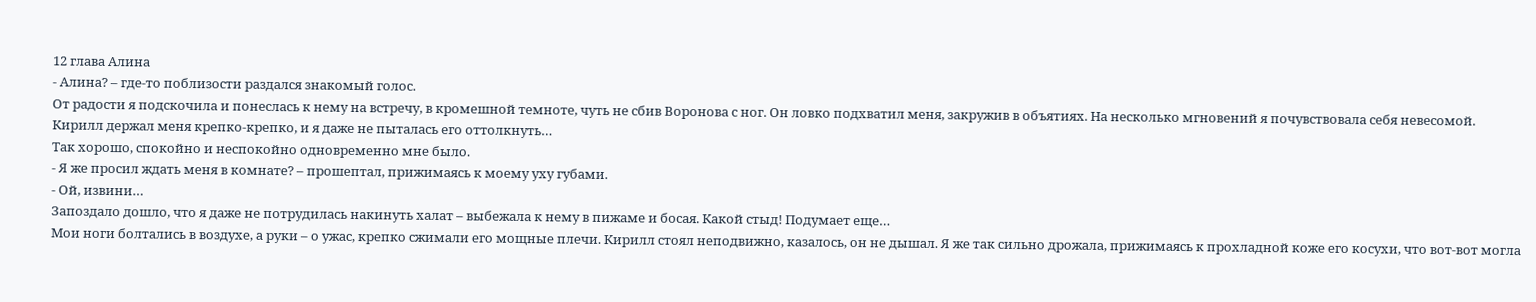12 глава Алина
- Алина? – где-то поблизости раздался знакомый голос.
От радости я подскочила и понеслась к нему на встречу, в кромешной темноте, чуть не сбив Воронова с ног. Он ловко подхватил меня, закружив в объятиях. На несколько мгновений я почувствовала себя невесомой. Кирилл держал меня крепко-крепко, и я даже не пыталась его оттолкнуть…
Так хорошо, спокойно и неспокойно одновременно мне было.
- Я же просил ждать меня в комнате? – прошептал, прижимаясь к моему уху губами.
- Ой, извини…
Запоздало дошло, что я даже не потрудилась накинуть халат – выбежала к нему в пижаме и босая. Какой стыд! Подумает еще…
Мои ноги болтались в воздухе, а руки – о ужас, крепко сжимали его мощные плечи. Кирилл стоял неподвижно, казалось, он не дышал. Я же так сильно дрожала, прижимаясь к прохладной коже его косухи, что вот-вот могла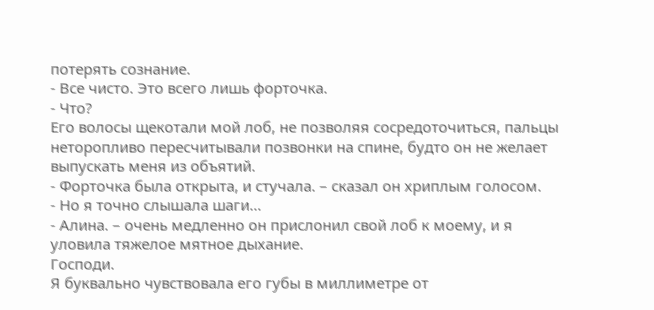потерять сознание.
- Все чисто. Это всего лишь форточка.
- Что?
Его волосы щекотали мой лоб, не позволяя сосредоточиться, пальцы неторопливо пересчитывали позвонки на спине, будто он не желает выпускать меня из объятий.
- Форточка была открыта, и стучала. – сказал он хриплым голосом.
- Но я точно слышала шаги…
- Алина. – очень медленно он прислонил свой лоб к моему, и я уловила тяжелое мятное дыхание.
Господи.
Я буквально чувствовала его губы в миллиметре от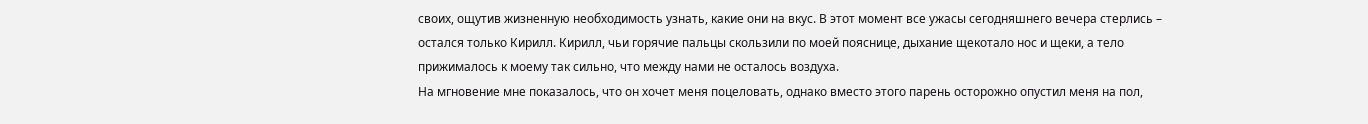своих, ощутив жизненную необходимость узнать, какие они на вкус. В этот момент все ужасы сегодняшнего вечера стерлись – остался только Кирилл. Кирилл, чьи горячие пальцы скользили по моей пояснице, дыхание щекотало нос и щеки, а тело прижималось к моему так сильно, что между нами не осталось воздуха.
На мгновение мне показалось, что он хочет меня поцеловать, однако вместо этого парень осторожно опустил меня на пол,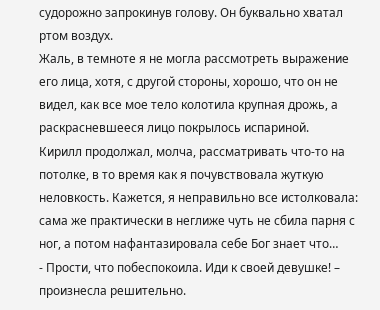судорожно запрокинув голову. Он буквально хватал ртом воздух.
Жаль, в темноте я не могла рассмотреть выражение его лица, хотя, с другой стороны, хорошо, что он не видел, как все мое тело колотила крупная дрожь, а раскрасневшееся лицо покрылось испариной.
Кирилл продолжал, молча, рассматривать что-то на потолке, в то время как я почувствовала жуткую неловкость. Кажется, я неправильно все истолковала: сама же практически в неглиже чуть не сбила парня с ног, а потом нафантазировала себе Бог знает что…
- Прости, что побеспокоила. Иди к своей девушке! – произнесла решительно.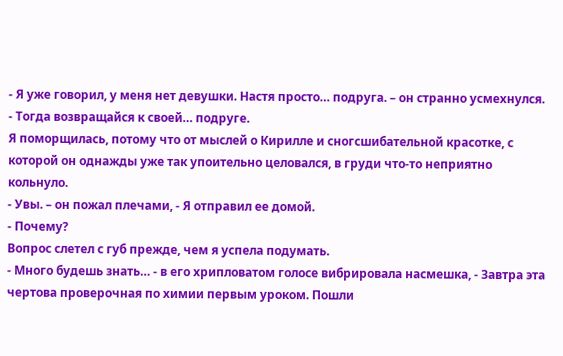- Я уже говорил, у меня нет девушки. Настя просто… подруга. – он странно усмехнулся.
- Тогда возвращайся к своей… подруге.
Я поморщилась, потому что от мыслей о Кирилле и сногсшибательной красотке, с которой он однажды уже так упоительно целовался, в груди что-то неприятно кольнуло.
- Увы. – он пожал плечами, - Я отправил ее домой.
- Почему?
Вопрос слетел с губ прежде, чем я успела подумать.
- Много будешь знать… - в его хрипловатом голосе вибрировала насмешка, - Завтра эта чертова проверочная по химии первым уроком. Пошли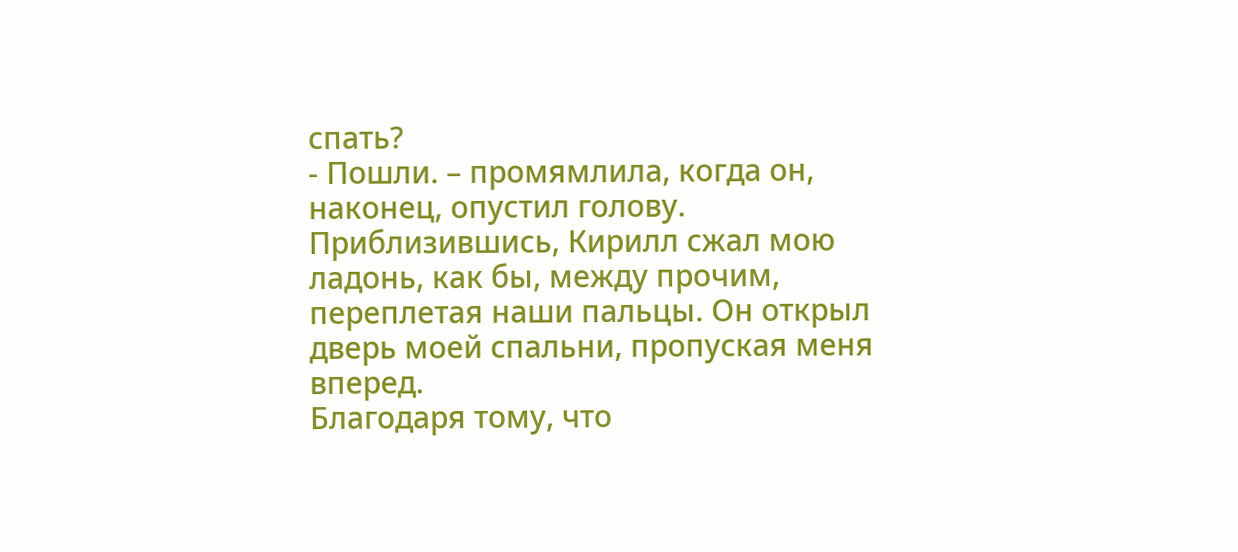спать?
- Пошли. – промямлила, когда он, наконец, опустил голову.
Приблизившись, Кирилл сжал мою ладонь, как бы, между прочим, переплетая наши пальцы. Он открыл дверь моей спальни, пропуская меня вперед.
Благодаря тому, что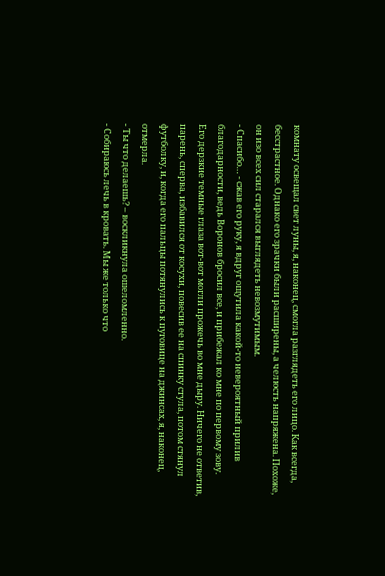комнату освещал свет луны, я, наконец, смогла разглядеть его лицо. Как всегда, бесстрастное. Однако его зрачки были расширены, а челюсть напряжена. Похоже, он изо всех сил старался выглядеть невозмутимым.
- Спасибо… - сжав его руку, я вдруг ощутила какой-то невероятный прилив благодарности, ведь Воронов бросил все, и прибежал ко мне по первому зову.
Его дерзкие темные глаза вот-вот могли прожечь во мне дыру. Ничего не ответив, парень, сперва, избавился от косухи, повесив ее на спинку стула, потом стянул футболку, и, когда его пальцы потянулись к пуговице на джинсах, я, наконец, отмерла.
- Ты что делаешь? – воскликнула ошеломленно.
- Собираюсь лечь в кровать. Мы же только что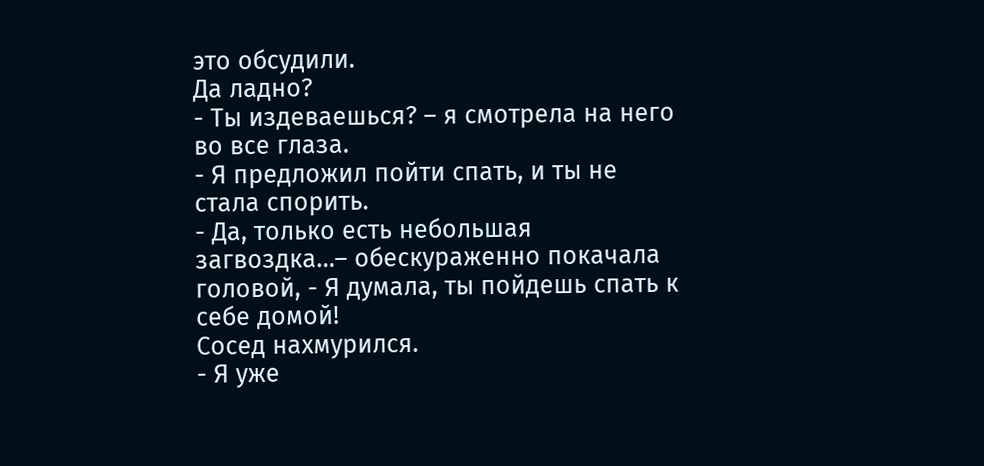это обсудили.
Да ладно?
- Ты издеваешься? – я смотрела на него во все глаза.
- Я предложил пойти спать, и ты не стала спорить.
- Да, только есть небольшая загвоздка…– обескураженно покачала головой, - Я думала, ты пойдешь спать к себе домой!
Сосед нахмурился.
- Я уже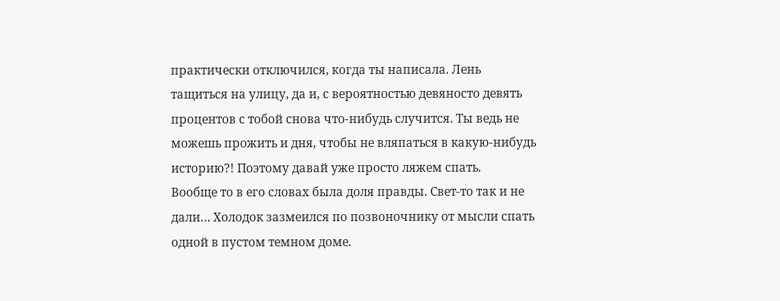практически отключился, когда ты написала. Лень тащиться на улицу, да и, с вероятностью девяносто девять процентов с тобой снова что-нибудь случится. Ты ведь не можешь прожить и дня, чтобы не вляпаться в какую-нибудь историю?! Поэтому давай уже просто ляжем спать.
Вообще то в его словах была доля правды. Свет-то так и не дали… Холодок зазмеился по позвоночнику от мысли спать одной в пустом темном доме.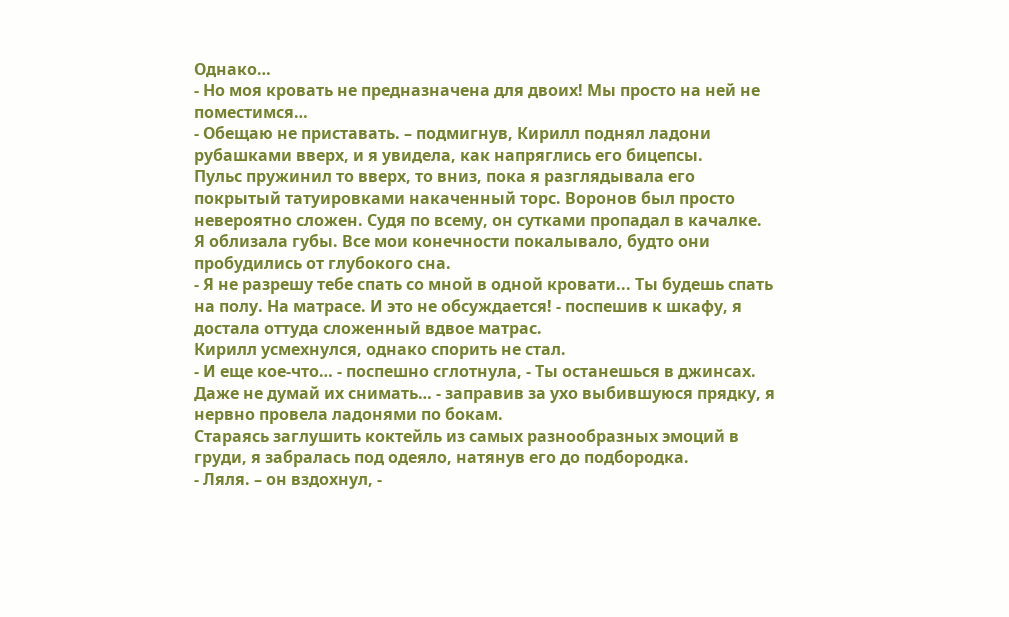Однако…
- Но моя кровать не предназначена для двоих! Мы просто на ней не поместимся…
- Обещаю не приставать. – подмигнув, Кирилл поднял ладони рубашками вверх, и я увидела, как напряглись его бицепсы.
Пульс пружинил то вверх, то вниз, пока я разглядывала его покрытый татуировками накаченный торс. Воронов был просто невероятно сложен. Судя по всему, он сутками пропадал в качалке. Я облизала губы. Все мои конечности покалывало, будто они пробудились от глубокого сна.
- Я не разрешу тебе спать со мной в одной кровати... Ты будешь спать на полу. На матрасе. И это не обсуждается! - поспешив к шкафу, я достала оттуда сложенный вдвое матрас.
Кирилл усмехнулся, однако спорить не стал.
- И еще кое-что… - поспешно сглотнула, - Ты останешься в джинсах. Даже не думай их снимать… - заправив за ухо выбившуюся прядку, я нервно провела ладонями по бокам.
Стараясь заглушить коктейль из самых разнообразных эмоций в груди, я забралась под одеяло, натянув его до подбородка.
- Ляля. – он вздохнул, -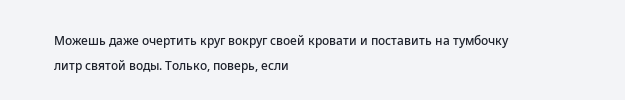Можешь даже очертить круг вокруг своей кровати и поставить на тумбочку литр святой воды. Только, поверь, если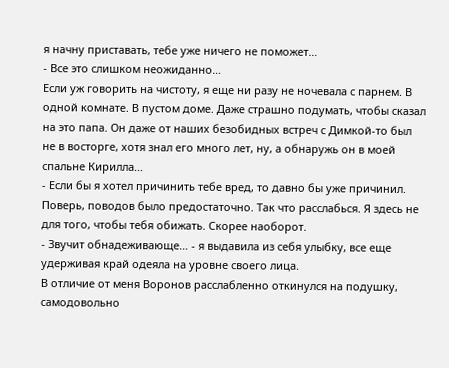я начну приставать, тебе уже ничего не поможет…
- Все это слишком неожиданно…
Если уж говорить на чистоту, я еще ни разу не ночевала с парнем. В одной комнате. В пустом доме. Даже страшно подумать, чтобы сказал на это папа. Он даже от наших безобидных встреч с Димкой-то был не в восторге, хотя знал его много лет, ну, а обнаружь он в моей спальне Кирилла…
- Если бы я хотел причинить тебе вред, то давно бы уже причинил. Поверь, поводов было предостаточно. Так что расслабься. Я здесь не для того, чтобы тебя обижать. Скорее наоборот.
- Звучит обнадеживающе… - я выдавила из себя улыбку, все еще удерживая край одеяла на уровне своего лица.
В отличие от меня Воронов расслабленно откинулся на подушку, самодовольно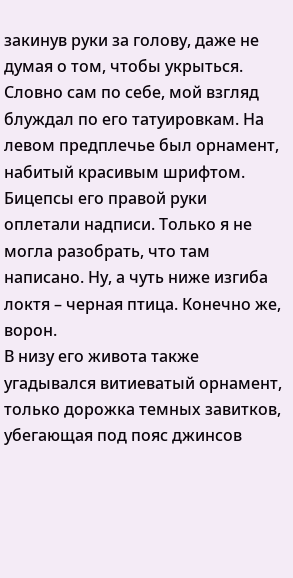закинув руки за голову, даже не думая о том, чтобы укрыться.
Словно сам по себе, мой взгляд блуждал по его татуировкам. На левом предплечье был орнамент, набитый красивым шрифтом. Бицепсы его правой руки оплетали надписи. Только я не могла разобрать, что там написано. Ну, а чуть ниже изгиба локтя – черная птица. Конечно же, ворон.
В низу его живота также угадывался витиеватый орнамент, только дорожка темных завитков, убегающая под пояс джинсов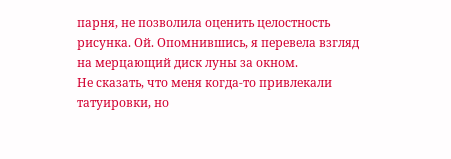парня, не позволила оценить целостность рисунка. Ой. Опомнившись, я перевела взгляд на мерцающий диск луны за окном.
Не сказать, что меня когда-то привлекали татуировки, но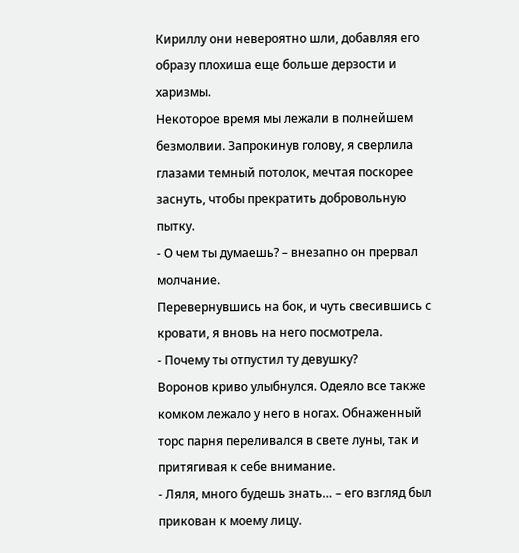Кириллу они невероятно шли, добавляя его образу плохиша еще больше дерзости и харизмы.
Некоторое время мы лежали в полнейшем безмолвии. Запрокинув голову, я сверлила глазами темный потолок, мечтая поскорее заснуть, чтобы прекратить добровольную пытку.
- О чем ты думаешь? – внезапно он прервал молчание.
Перевернувшись на бок, и чуть свесившись с кровати, я вновь на него посмотрела.
- Почему ты отпустил ту девушку?
Воронов криво улыбнулся. Одеяло все также комком лежало у него в ногах. Обнаженный торс парня переливался в свете луны, так и притягивая к себе внимание.
- Ляля, много будешь знать… – его взгляд был прикован к моему лицу.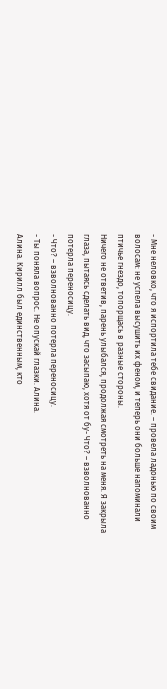- Мне неловко, что я испортила тебе свидание. – провела ладонью по своим волосам: не успела высушить их феном, и теперь они больше напоминали птичье гнездо, топорщась в разные стороны.
Ничего не ответив, парень улыбался, продолжая смотреть на меня. Я закрыла глаза, пытаясь сделать вид, что засыпаю, хотя от бу- Что? – взволнованно потерла переносицу.
- Что? – взволнованно потерла переносицу.
- Ты поняла вопрос. Не опускай глазки. Алина.
Алина. Кирилл был единственным, кто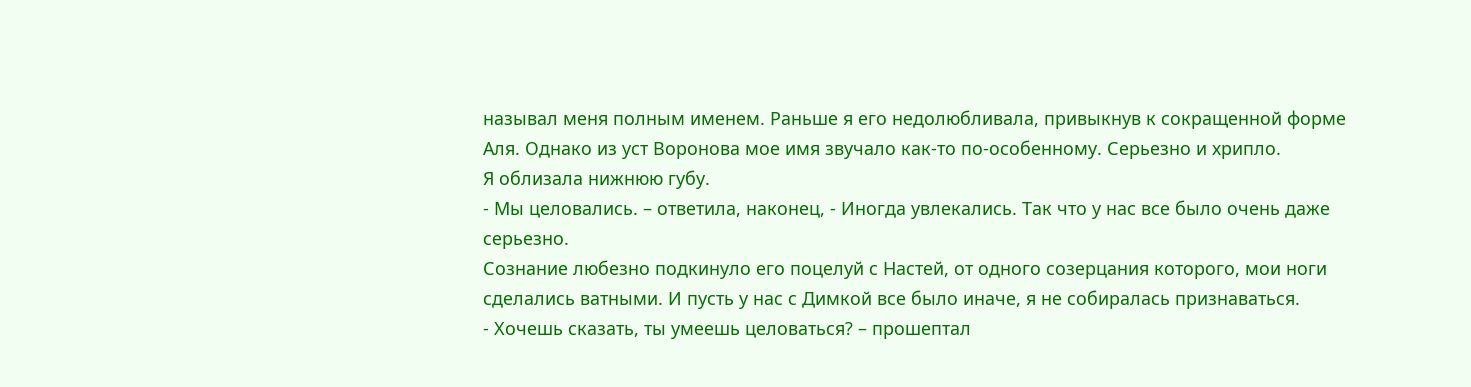называл меня полным именем. Раньше я его недолюбливала, привыкнув к сокращенной форме Аля. Однако из уст Воронова мое имя звучало как-то по-особенному. Серьезно и хрипло.
Я облизала нижнюю губу.
- Мы целовались. – ответила, наконец, - Иногда увлекались. Так что у нас все было очень даже серьезно.
Сознание любезно подкинуло его поцелуй с Настей, от одного созерцания которого, мои ноги сделались ватными. И пусть у нас с Димкой все было иначе, я не собиралась признаваться.
- Хочешь сказать, ты умеешь целоваться? – прошептал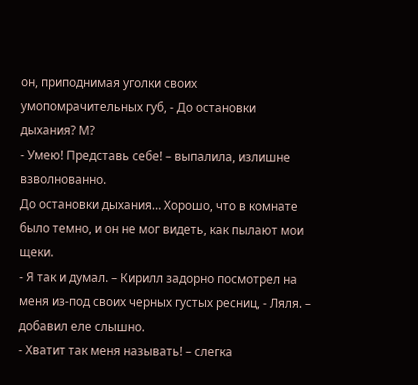он, приподнимая уголки своих умопомрачительных губ, - До остановки дыхания? М?
- Умею! Представь себе! – выпалила, излишне взволнованно.
До остановки дыхания… Хорошо, что в комнате было темно, и он не мог видеть, как пылают мои щеки.
- Я так и думал. – Кирилл задорно посмотрел на меня из-под своих черных густых ресниц, - Ляля. – добавил еле слышно.
- Хватит так меня называть! – слегка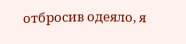отбросив одеяло, я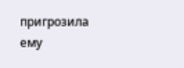пригрозила ему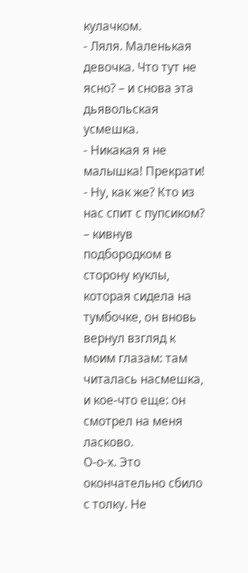кулачком.
- Ляля. Маленькая девочка. Что тут не ясно? – и снова эта дьявольская усмешка.
- Никакая я не малышка! Прекрати!
- Ну, как же? Кто из нас спит с пупсиком? – кивнув подбородком в сторону куклы, которая сидела на тумбочке, он вновь вернул взгляд к моим глазам: там читалась насмешка, и кое-что еще: он смотрел на меня ласково.
О-о-х. Это окончательно сбило с толку. Не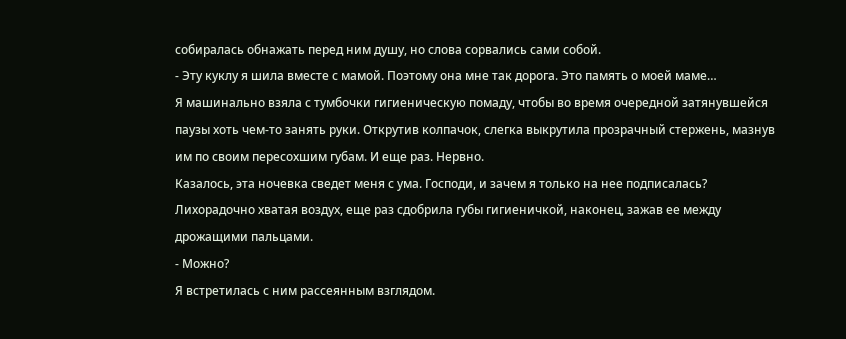собиралась обнажать перед ним душу, но слова сорвались сами собой.
- Эту куклу я шила вместе с мамой. Поэтому она мне так дорога. Это память о моей маме…
Я машинально взяла с тумбочки гигиеническую помаду, чтобы во время очередной затянувшейся паузы хоть чем-то занять руки. Открутив колпачок, слегка выкрутила прозрачный стержень, мазнув им по своим пересохшим губам. И еще раз. Нервно.
Казалось, эта ночевка сведет меня с ума. Господи, и зачем я только на нее подписалась? Лихорадочно хватая воздух, еще раз сдобрила губы гигиеничкой, наконец, зажав ее между дрожащими пальцами.
- Можно?
Я встретилась с ним рассеянным взглядом.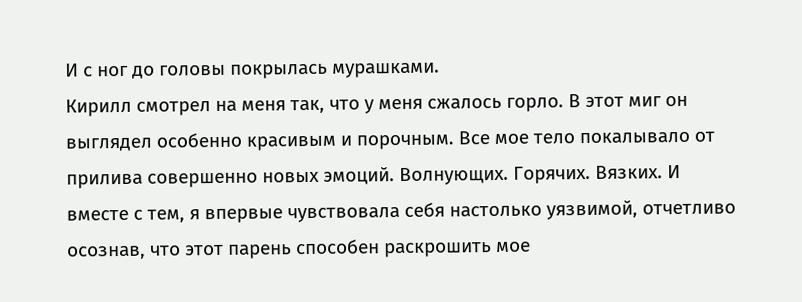И с ног до головы покрылась мурашками.
Кирилл смотрел на меня так, что у меня сжалось горло. В этот миг он выглядел особенно красивым и порочным. Все мое тело покалывало от прилива совершенно новых эмоций. Волнующих. Горячих. Вязких. И вместе с тем, я впервые чувствовала себя настолько уязвимой, отчетливо осознав, что этот парень способен раскрошить мое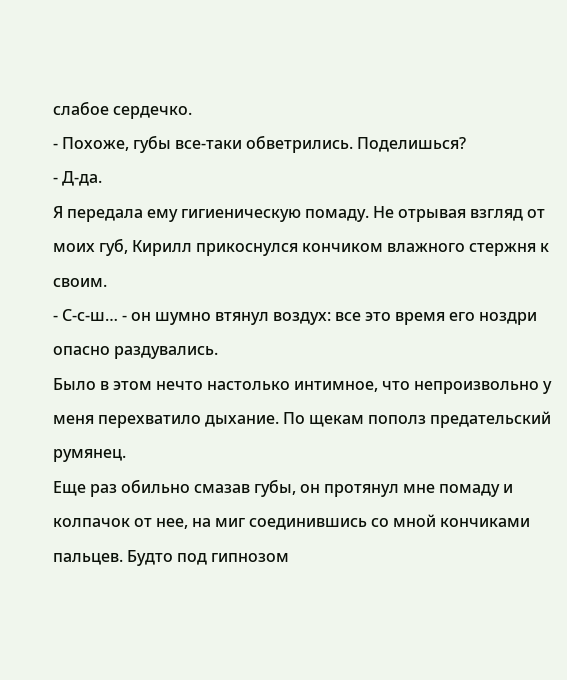слабое сердечко.
- Похоже, губы все-таки обветрились. Поделишься?
- Д-да.
Я передала ему гигиеническую помаду. Не отрывая взгляд от моих губ, Кирилл прикоснулся кончиком влажного стержня к своим.
- С-с-ш… - он шумно втянул воздух: все это время его ноздри опасно раздувались.
Было в этом нечто настолько интимное, что непроизвольно у меня перехватило дыхание. По щекам пополз предательский румянец.
Еще раз обильно смазав губы, он протянул мне помаду и колпачок от нее, на миг соединившись со мной кончиками пальцев. Будто под гипнозом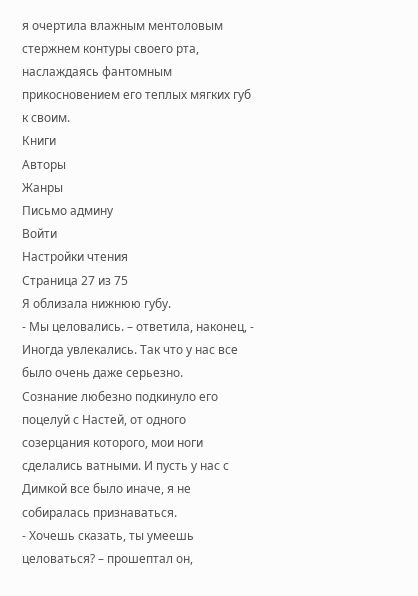я очертила влажным ментоловым стержнем контуры своего рта, наслаждаясь фантомным прикосновением его теплых мягких губ к своим.
Книги
Авторы
Жанры
Письмо админу
Войти
Настройки чтения
Страница 27 из 75
Я облизала нижнюю губу.
- Мы целовались. – ответила, наконец, - Иногда увлекались. Так что у нас все было очень даже серьезно.
Сознание любезно подкинуло его поцелуй с Настей, от одного созерцания которого, мои ноги сделались ватными. И пусть у нас с Димкой все было иначе, я не собиралась признаваться.
- Хочешь сказать, ты умеешь целоваться? – прошептал он,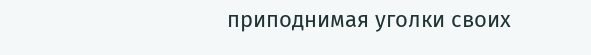приподнимая уголки своих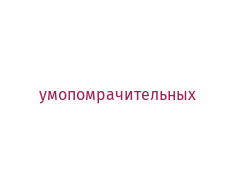умопомрачительных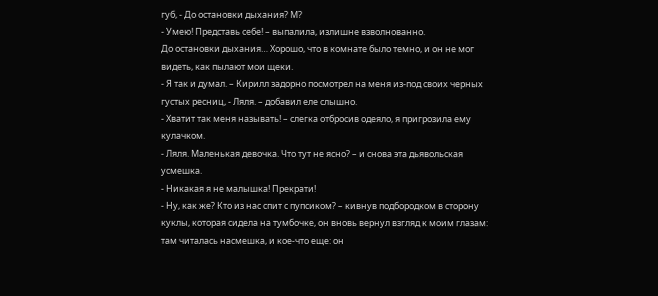губ, - До остановки дыхания? М?
- Умею! Представь себе! – выпалила, излишне взволнованно.
До остановки дыхания… Хорошо, что в комнате было темно, и он не мог видеть, как пылают мои щеки.
- Я так и думал. – Кирилл задорно посмотрел на меня из-под своих черных густых ресниц, - Ляля. – добавил еле слышно.
- Хватит так меня называть! – слегка отбросив одеяло, я пригрозила ему кулачком.
- Ляля. Маленькая девочка. Что тут не ясно? – и снова эта дьявольская усмешка.
- Никакая я не малышка! Прекрати!
- Ну, как же? Кто из нас спит с пупсиком? – кивнув подбородком в сторону куклы, которая сидела на тумбочке, он вновь вернул взгляд к моим глазам: там читалась насмешка, и кое-что еще: он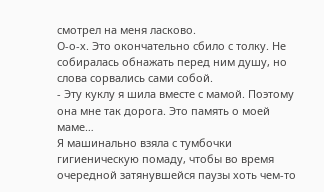смотрел на меня ласково.
О-о-х. Это окончательно сбило с толку. Не собиралась обнажать перед ним душу, но слова сорвались сами собой.
- Эту куклу я шила вместе с мамой. Поэтому она мне так дорога. Это память о моей маме…
Я машинально взяла с тумбочки гигиеническую помаду, чтобы во время очередной затянувшейся паузы хоть чем-то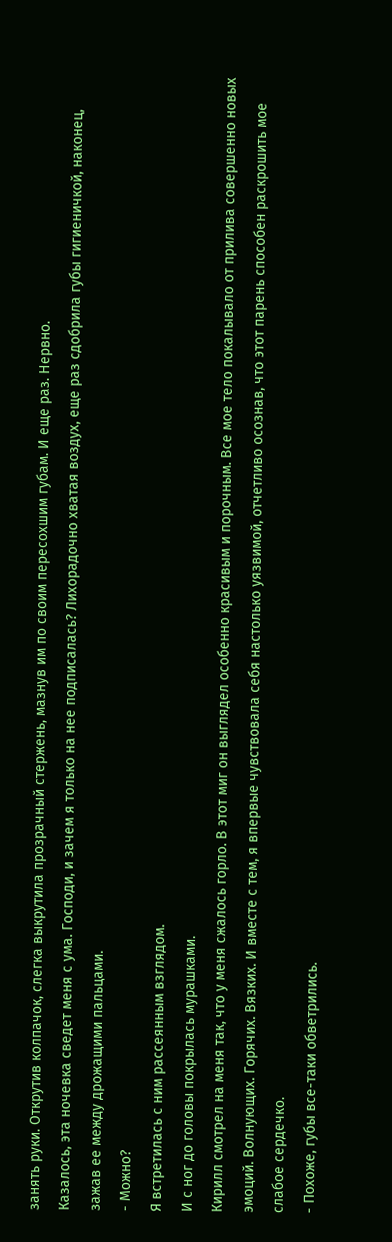занять руки. Открутив колпачок, слегка выкрутила прозрачный стержень, мазнув им по своим пересохшим губам. И еще раз. Нервно.
Казалось, эта ночевка сведет меня с ума. Господи, и зачем я только на нее подписалась? Лихорадочно хватая воздух, еще раз сдобрила губы гигиеничкой, наконец, зажав ее между дрожащими пальцами.
- Можно?
Я встретилась с ним рассеянным взглядом.
И с ног до головы покрылась мурашками.
Кирилл смотрел на меня так, что у меня сжалось горло. В этот миг он выглядел особенно красивым и порочным. Все мое тело покалывало от прилива совершенно новых эмоций. Волнующих. Горячих. Вязких. И вместе с тем, я впервые чувствовала себя настолько уязвимой, отчетливо осознав, что этот парень способен раскрошить мое слабое сердечко.
- Похоже, губы все-таки обветрились.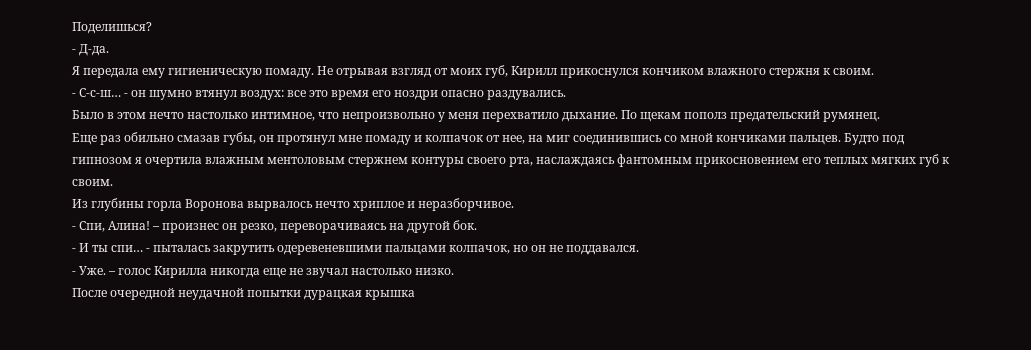Поделишься?
- Д-да.
Я передала ему гигиеническую помаду. Не отрывая взгляд от моих губ, Кирилл прикоснулся кончиком влажного стержня к своим.
- С-с-ш… - он шумно втянул воздух: все это время его ноздри опасно раздувались.
Было в этом нечто настолько интимное, что непроизвольно у меня перехватило дыхание. По щекам пополз предательский румянец.
Еще раз обильно смазав губы, он протянул мне помаду и колпачок от нее, на миг соединившись со мной кончиками пальцев. Будто под гипнозом я очертила влажным ментоловым стержнем контуры своего рта, наслаждаясь фантомным прикосновением его теплых мягких губ к своим.
Из глубины горла Воронова вырвалось нечто хриплое и неразборчивое.
- Спи, Алина! – произнес он резко, переворачиваясь на другой бок.
- И ты спи… - пыталась закрутить одеревеневшими пальцами колпачок, но он не поддавался.
- Уже. – голос Кирилла никогда еще не звучал настолько низко.
После очередной неудачной попытки дурацкая крышка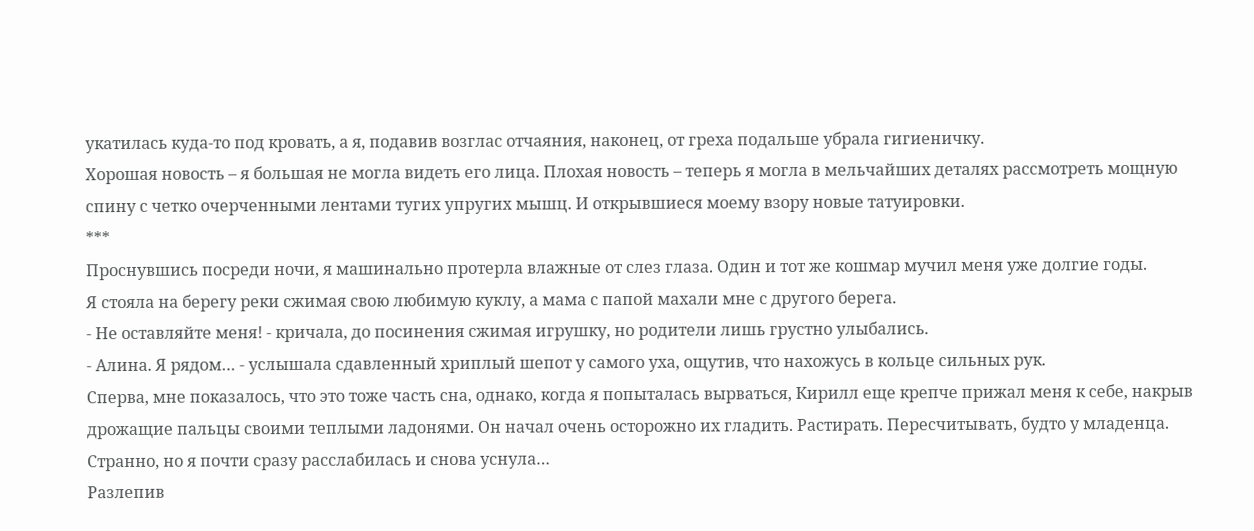укатилась куда-то под кровать, а я, подавив возглас отчаяния, наконец, от греха подальше убрала гигиеничку.
Хорошая новость – я большая не могла видеть его лица. Плохая новость – теперь я могла в мельчайших деталях рассмотреть мощную спину с четко очерченными лентами тугих упругих мышц. И открывшиеся моему взору новые татуировки.
***
Проснувшись посреди ночи, я машинально протерла влажные от слез глаза. Один и тот же кошмар мучил меня уже долгие годы.
Я стояла на берегу реки сжимая свою любимую куклу, а мама с папой махали мне с другого берега.
- Не оставляйте меня! - кричала, до посинения сжимая игрушку, но родители лишь грустно улыбались.
- Алина. Я рядом… - услышала сдавленный хриплый шепот у самого уха, ощутив, что нахожусь в кольце сильных рук.
Сперва, мне показалось, что это тоже часть сна, однако, когда я попыталась вырваться, Кирилл еще крепче прижал меня к себе, накрыв дрожащие пальцы своими теплыми ладонями. Он начал очень осторожно их гладить. Растирать. Пересчитывать, будто у младенца.
Странно, но я почти сразу расслабилась и снова уснула…
Разлепив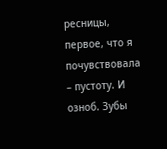ресницы, первое, что я почувствовала – пустоту. И озноб. Зубы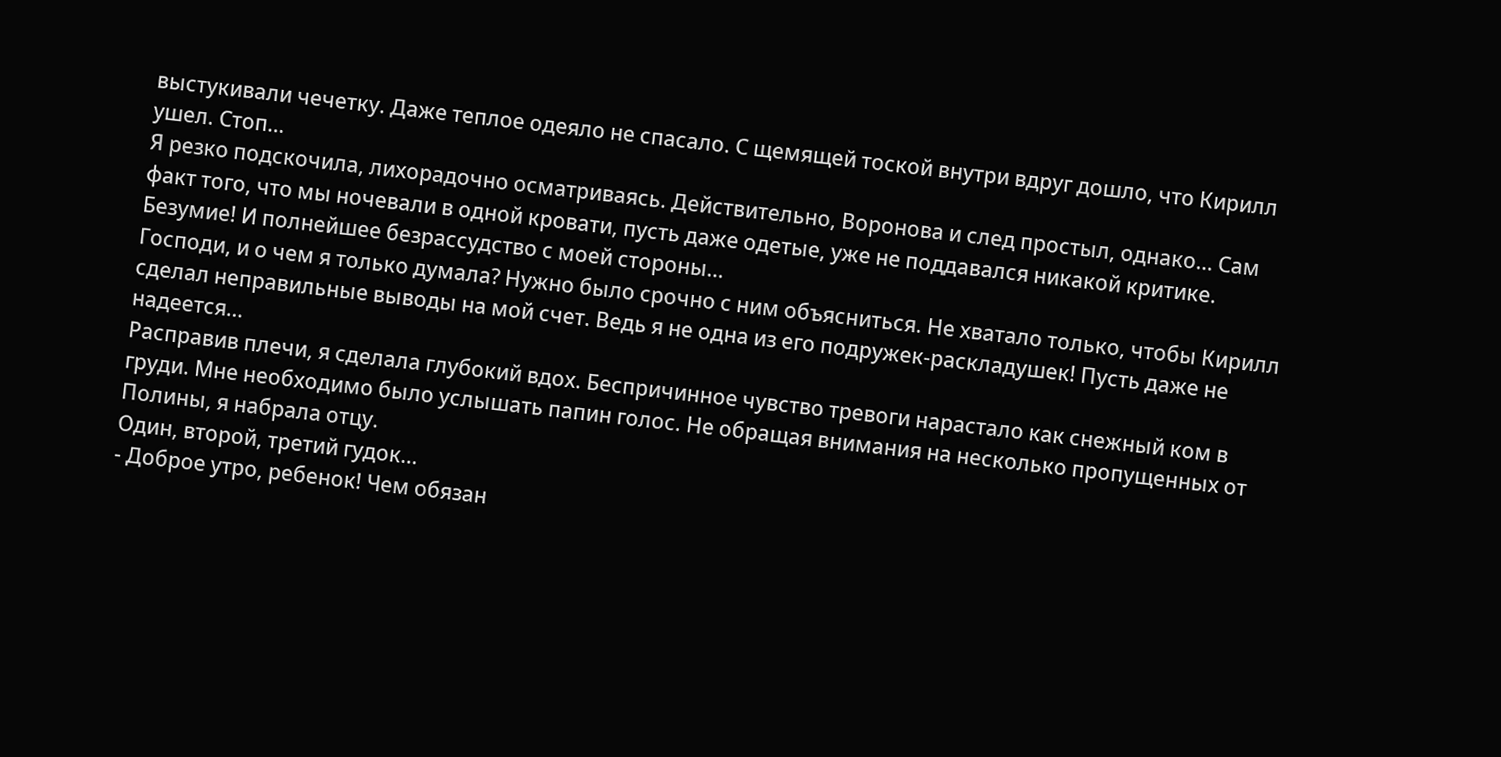выстукивали чечетку. Даже теплое одеяло не спасало. С щемящей тоской внутри вдруг дошло, что Кирилл ушел. Стоп…
Я резко подскочила, лихорадочно осматриваясь. Действительно, Воронова и след простыл, однако… Сам факт того, что мы ночевали в одной кровати, пусть даже одетые, уже не поддавался никакой критике. Безумие! И полнейшее безрассудство с моей стороны…
Господи, и о чем я только думала? Нужно было срочно с ним объясниться. Не хватало только, чтобы Кирилл сделал неправильные выводы на мой счет. Ведь я не одна из его подружек-раскладушек! Пусть даже не надеется…
Расправив плечи, я сделала глубокий вдох. Беспричинное чувство тревоги нарастало как снежный ком в груди. Мне необходимо было услышать папин голос. Не обращая внимания на несколько пропущенных от Полины, я набрала отцу.
Один, второй, третий гудок…
- Доброе утро, ребенок! Чем обязан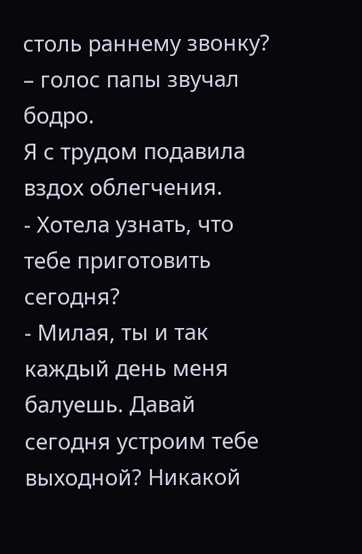столь раннему звонку? – голос папы звучал бодро.
Я с трудом подавила вздох облегчения.
- Хотела узнать, что тебе приготовить сегодня?
- Милая, ты и так каждый день меня балуешь. Давай сегодня устроим тебе выходной? Никакой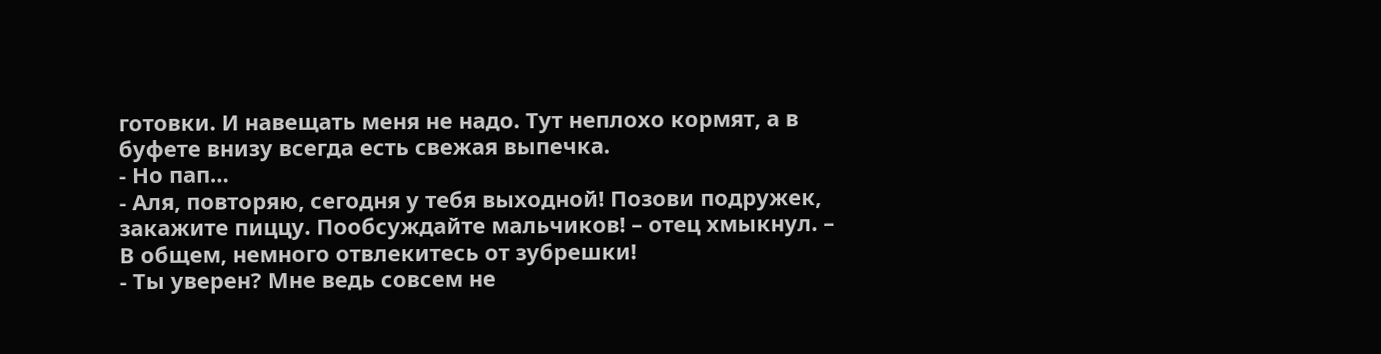готовки. И навещать меня не надо. Тут неплохо кормят, а в буфете внизу всегда есть свежая выпечка.
- Но пап…
- Аля, повторяю, сегодня у тебя выходной! Позови подружек, закажите пиццу. Пообсуждайте мальчиков! – отец хмыкнул. – В общем, немного отвлекитесь от зубрешки!
- Ты уверен? Мне ведь совсем не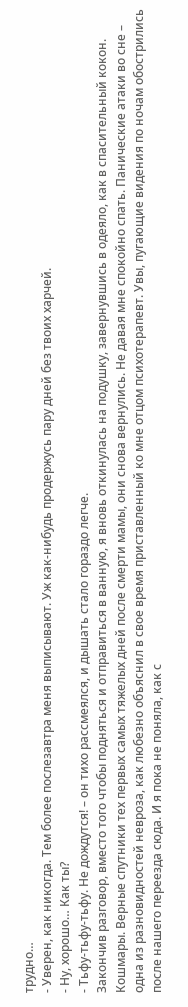трудно…
- Уверен, как никогда. Тем более послезавтра меня выписывают. Уж как-нибудь продержусь пару дней без твоих харчей.
- Ну, хорошо… Как ты?
- Тьфу-тьфу-тьфу. Не дождутся! – он тихо рассмеялся, и дышать стало гораздо легче.
Закончив разговор, вместо того чтобы подняться и отправиться в ванную, я вновь откинулась на подушку, завернувшись в одеяло, как в спасительный кокон.
Кошмары. Верные спутники тех первых самых тяжелых дней после смерти мамы, они снова вернулись. Не давая мне спокойно спать. Панические атаки во сне – одна из разновидностей невроза, как любезно объяснил в свое время приставленный ко мне отцом психотерапевт. Увы, пугающие видения по ночам обострились после нашего переезда сюда. И я пока не поняла, как с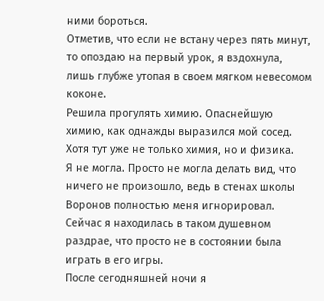ними бороться.
Отметив, что если не встану через пять минут, то опоздаю на первый урок, я вздохнула, лишь глубже утопая в своем мягком невесомом коконе.
Решила прогулять химию. Опаснейшую химию, как однажды выразился мой сосед. Хотя тут уже не только химия, но и физика.
Я не могла. Просто не могла делать вид, что ничего не произошло, ведь в стенах школы Воронов полностью меня игнорировал. Сейчас я находилась в таком душевном раздрае, что просто не в состоянии была играть в его игры.
После сегодняшней ночи я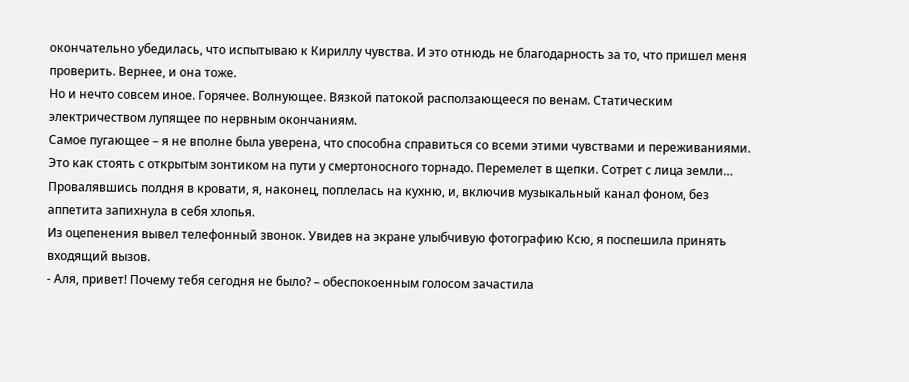окончательно убедилась, что испытываю к Кириллу чувства. И это отнюдь не благодарность за то, что пришел меня проверить. Вернее, и она тоже.
Но и нечто совсем иное. Горячее. Волнующее. Вязкой патокой расползающееся по венам. Статическим электричеством лупящее по нервным окончаниям.
Самое пугающее – я не вполне была уверена, что способна справиться со всеми этими чувствами и переживаниями. Это как стоять с открытым зонтиком на пути у смертоносного торнадо. Перемелет в щепки. Сотрет с лица земли…
Провалявшись полдня в кровати, я, наконец, поплелась на кухню, и, включив музыкальный канал фоном, без аппетита запихнула в себя хлопья.
Из оцепенения вывел телефонный звонок. Увидев на экране улыбчивую фотографию Ксю, я поспешила принять входящий вызов.
- Аля, привет! Почему тебя сегодня не было? – обеспокоенным голосом зачастила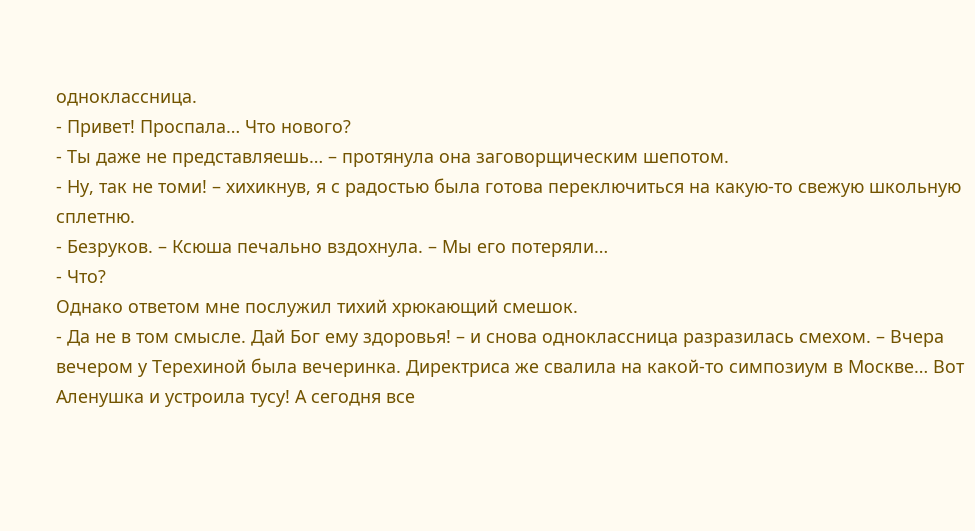одноклассница.
- Привет! Проспала… Что нового?
- Ты даже не представляешь… – протянула она заговорщическим шепотом.
- Ну, так не томи! – хихикнув, я с радостью была готова переключиться на какую-то свежую школьную сплетню.
- Безруков. – Ксюша печально вздохнула. – Мы его потеряли…
- Что?
Однако ответом мне послужил тихий хрюкающий смешок.
- Да не в том смысле. Дай Бог ему здоровья! – и снова одноклассница разразилась смехом. – Вчера вечером у Терехиной была вечеринка. Директриса же свалила на какой-то симпозиум в Москве… Вот Аленушка и устроила тусу! А сегодня все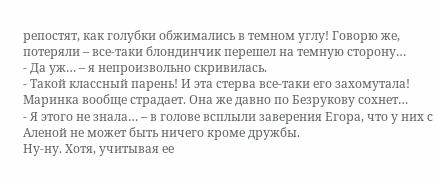репостят, как голубки обжимались в темном углу! Говорю же, потеряли – все-таки блондинчик перешел на темную сторону…
- Да уж… – я непроизвольно скривилась.
- Такой классный парень! И эта стерва все-таки его захомутала! Маринка вообще страдает. Она же давно по Безрукову сохнет…
- Я этого не знала… – в голове всплыли заверения Егора, что у них с Аленой не может быть ничего кроме дружбы.
Ну-ну. Хотя, учитывая ее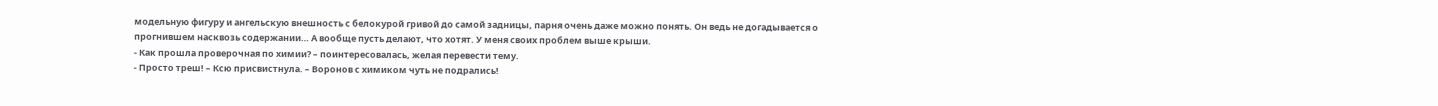модельную фигуру и ангельскую внешность с белокурой гривой до самой задницы, парня очень даже можно понять. Он ведь не догадывается о прогнившем насквозь содержании… А вообще пусть делают, что хотят. У меня своих проблем выше крыши.
- Как прошла проверочная по химии? – поинтересовалась, желая перевести тему.
- Просто треш! – Ксю присвистнула. – Воронов с химиком чуть не подрались!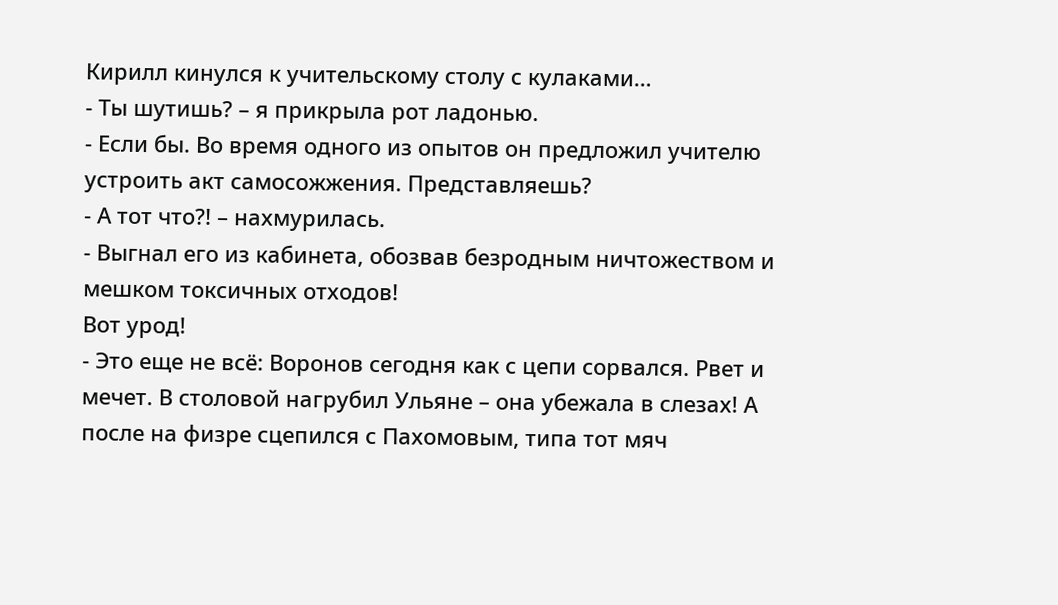Кирилл кинулся к учительскому столу с кулаками…
- Ты шутишь? – я прикрыла рот ладонью.
- Если бы. Во время одного из опытов он предложил учителю устроить акт самосожжения. Представляешь?
- А тот что?! – нахмурилась.
- Выгнал его из кабинета, обозвав безродным ничтожеством и мешком токсичных отходов!
Вот урод!
- Это еще не всё: Воронов сегодня как с цепи сорвался. Рвет и мечет. В столовой нагрубил Ульяне – она убежала в слезах! А после на физре сцепился с Пахомовым, типа тот мяч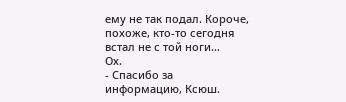ему не так подал. Короче, похоже, кто-то сегодня встал не с той ноги…
Ох.
- Спасибо за информацию, Ксюш.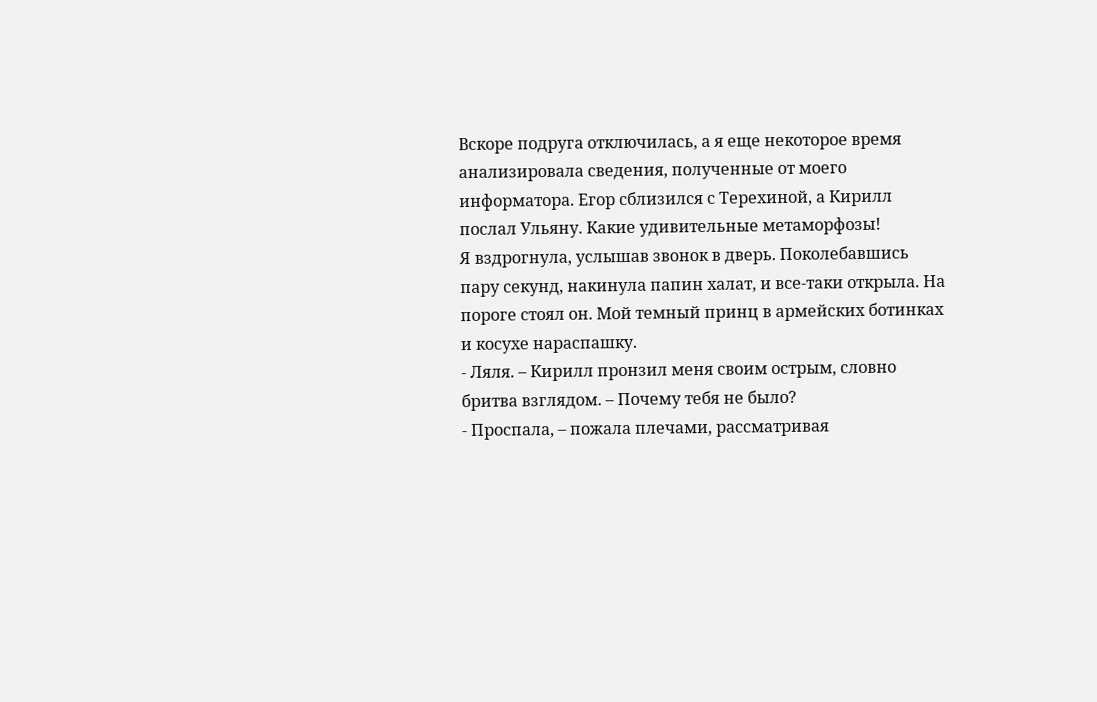Вскоре подруга отключилась, а я еще некоторое время анализировала сведения, полученные от моего информатора. Егор сблизился с Терехиной, а Кирилл послал Ульяну. Какие удивительные метаморфозы!
Я вздрогнула, услышав звонок в дверь. Поколебавшись пару секунд, накинула папин халат, и все-таки открыла. На пороге стоял он. Мой темный принц в армейских ботинках и косухе нараспашку.
- Ляля. – Кирилл пронзил меня своим острым, словно бритва взглядом. – Почему тебя не было?
- Проспала, – пожала плечами, рассматривая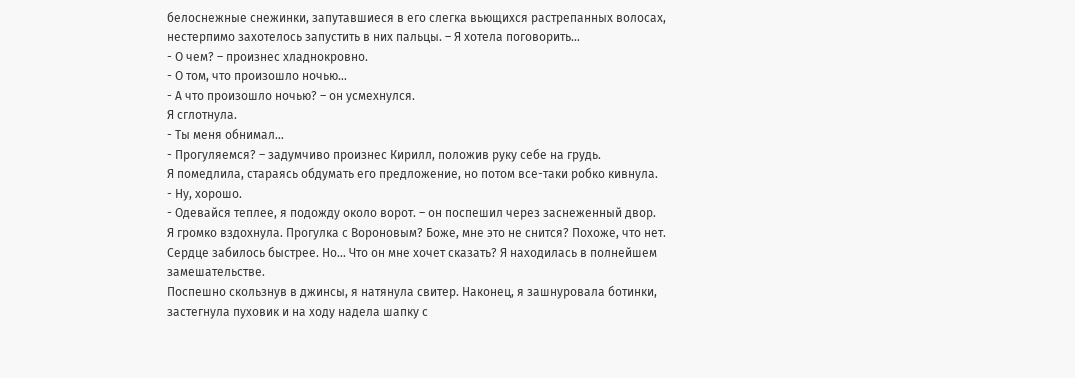белоснежные снежинки, запутавшиеся в его слегка вьющихся растрепанных волосах, нестерпимо захотелось запустить в них пальцы. – Я хотела поговорить…
- О чем? – произнес хладнокровно.
- О том, что произошло ночью…
- А что произошло ночью? – он усмехнулся.
Я сглотнула.
- Ты меня обнимал…
- Прогуляемся? – задумчиво произнес Кирилл, положив руку себе на грудь.
Я помедлила, стараясь обдумать его предложение, но потом все-таки робко кивнула.
- Ну, хорошо.
- Одевайся теплее, я подожду около ворот. – он поспешил через заснеженный двор.
Я громко вздохнула. Прогулка с Вороновым? Боже, мне это не снится? Похоже, что нет. Сердце забилось быстрее. Но… Что он мне хочет сказать? Я находилась в полнейшем замешательстве.
Поспешно скользнув в джинсы, я натянула свитер. Наконец, я зашнуровала ботинки, застегнула пуховик и на ходу надела шапку с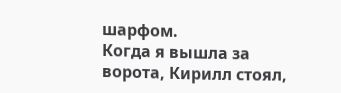шарфом.
Когда я вышла за ворота, Кирилл стоял,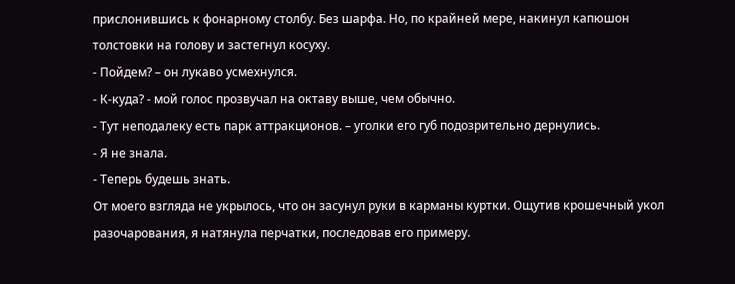прислонившись к фонарному столбу. Без шарфа. Но, по крайней мере, накинул капюшон толстовки на голову и застегнул косуху.
- Пойдем? – он лукаво усмехнулся.
- К-куда? - мой голос прозвучал на октаву выше, чем обычно.
- Тут неподалеку есть парк аттракционов. – уголки его губ подозрительно дернулись.
- Я не знала.
- Теперь будешь знать.
От моего взгляда не укрылось, что он засунул руки в карманы куртки. Ощутив крошечный укол разочарования, я натянула перчатки, последовав его примеру.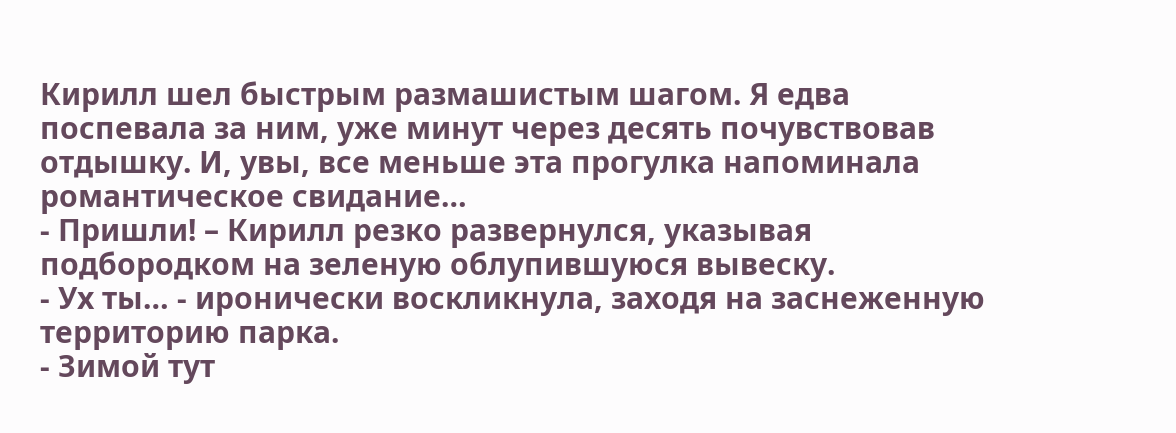Кирилл шел быстрым размашистым шагом. Я едва поспевала за ним, уже минут через десять почувствовав отдышку. И, увы, все меньше эта прогулка напоминала романтическое свидание…
- Пришли! – Кирилл резко развернулся, указывая подбородком на зеленую облупившуюся вывеску.
- Ух ты… - иронически воскликнула, заходя на заснеженную территорию парка.
- Зимой тут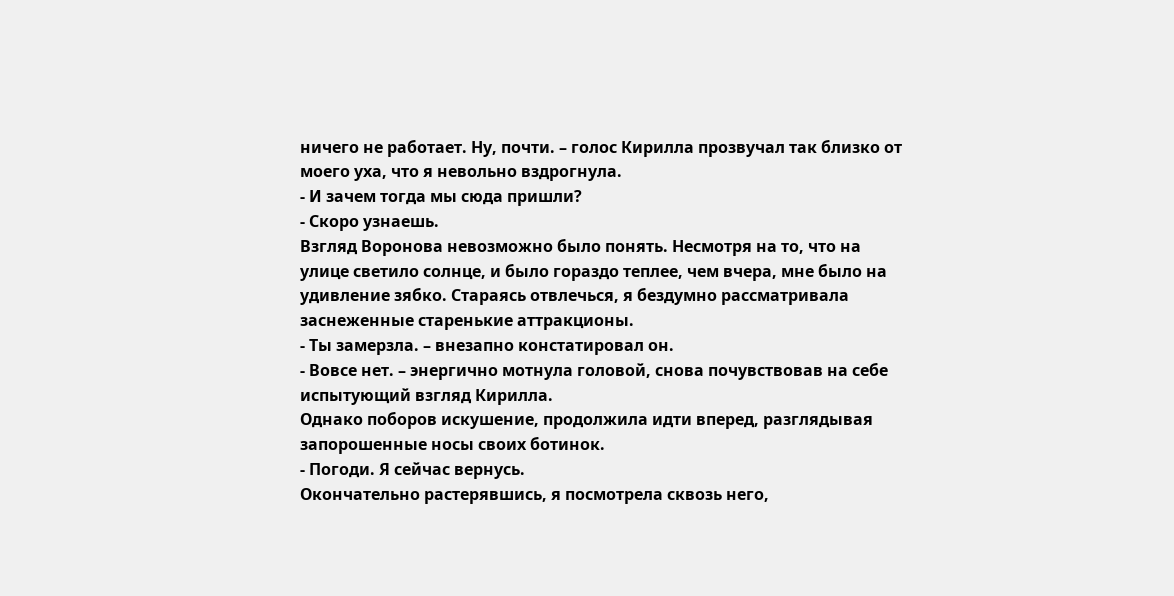ничего не работает. Ну, почти. – голос Кирилла прозвучал так близко от моего уха, что я невольно вздрогнула.
- И зачем тогда мы сюда пришли?
- Скоро узнаешь.
Взгляд Воронова невозможно было понять. Несмотря на то, что на улице светило солнце, и было гораздо теплее, чем вчера, мне было на удивление зябко. Стараясь отвлечься, я бездумно рассматривала заснеженные старенькие аттракционы.
- Ты замерзла. – внезапно констатировал он.
- Вовсе нет. – энергично мотнула головой, снова почувствовав на себе испытующий взгляд Кирилла.
Однако поборов искушение, продолжила идти вперед, разглядывая запорошенные носы своих ботинок.
- Погоди. Я сейчас вернусь.
Окончательно растерявшись, я посмотрела сквозь него,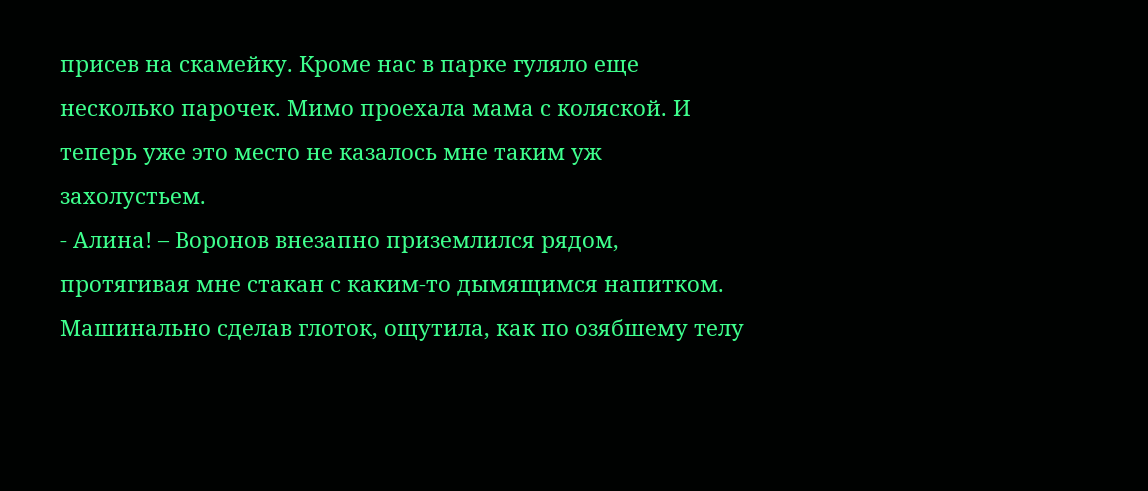присев на скамейку. Кроме нас в парке гуляло еще несколько парочек. Мимо проехала мама с коляской. И теперь уже это место не казалось мне таким уж захолустьем.
- Алина! – Воронов внезапно приземлился рядом, протягивая мне стакан с каким-то дымящимся напитком.
Машинально сделав глоток, ощутила, как по озябшему телу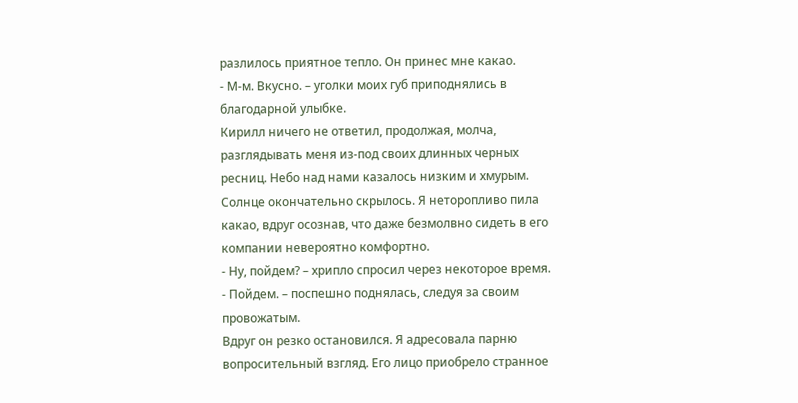разлилось приятное тепло. Он принес мне какао.
- М-м. Вкусно. – уголки моих губ приподнялись в благодарной улыбке.
Кирилл ничего не ответил, продолжая, молча, разглядывать меня из-под своих длинных черных ресниц. Небо над нами казалось низким и хмурым. Солнце окончательно скрылось. Я неторопливо пила какао, вдруг осознав, что даже безмолвно сидеть в его компании невероятно комфортно.
- Ну, пойдем? – хрипло спросил через некоторое время.
- Пойдем. – поспешно поднялась, следуя за своим провожатым.
Вдруг он резко остановился. Я адресовала парню вопросительный взгляд. Его лицо приобрело странное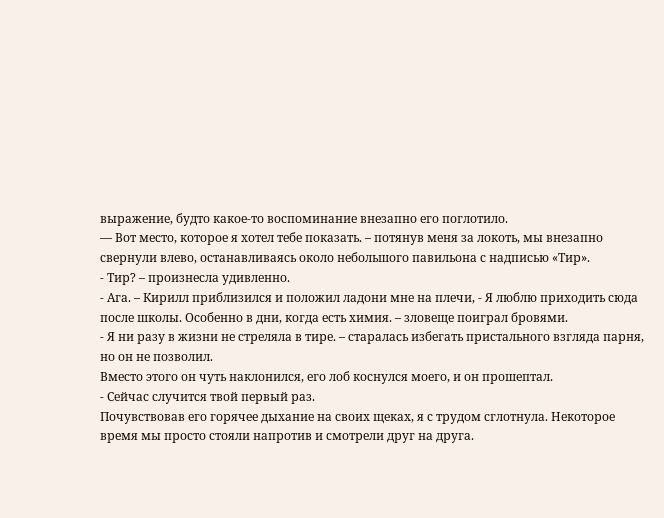выражение, будто какое-то воспоминание внезапно его поглотило.
— Вот место, которое я хотел тебе показать. – потянув меня за локоть, мы внезапно свернули влево, останавливаясь около небольшого павильона с надписью «Тир».
- Тир? – произнесла удивленно.
- Ага. – Кирилл приблизился и положил ладони мне на плечи, - Я люблю приходить сюда после школы. Особенно в дни, когда есть химия. – зловеще поиграл бровями.
- Я ни разу в жизни не стреляла в тире. – старалась избегать пристального взгляда парня, но он не позволил.
Вместо этого он чуть наклонился, его лоб коснулся моего, и он прошептал.
- Сейчас случится твой первый раз.
Почувствовав его горячее дыхание на своих щеках, я с трудом сглотнула. Некоторое время мы просто стояли напротив и смотрели друг на друга.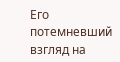Его потемневший взгляд на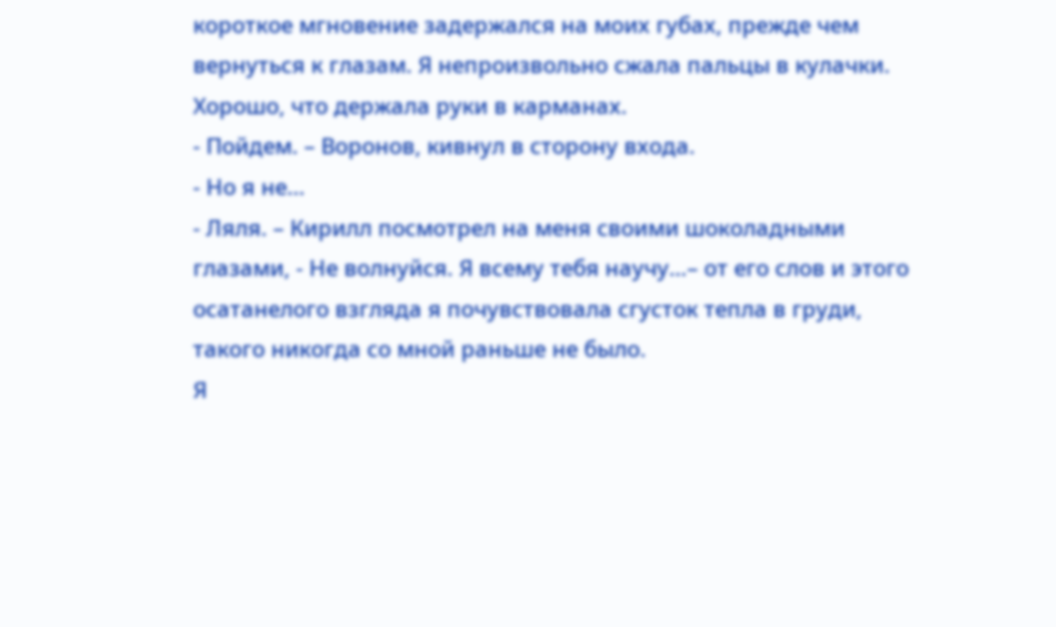короткое мгновение задержался на моих губах, прежде чем вернуться к глазам. Я непроизвольно сжала пальцы в кулачки. Хорошо, что держала руки в карманах.
- Пойдем. – Воронов, кивнул в сторону входа.
- Но я не…
- Ляля. – Кирилл посмотрел на меня своими шоколадными глазами, - Не волнуйся. Я всему тебя научу…– от его слов и этого осатанелого взгляда я почувствовала сгусток тепла в груди, такого никогда со мной раньше не было.
Я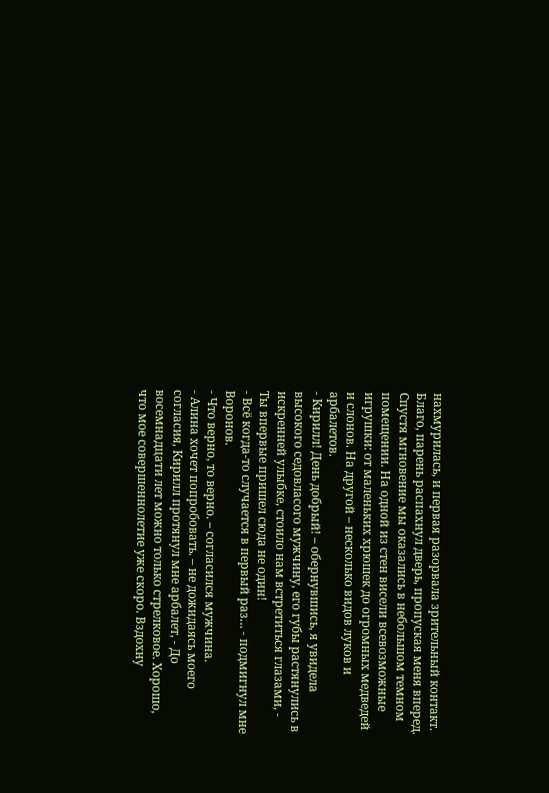нахмурилась, и первая разорвала зрительный контакт. Благо, парень распахнул дверь, пропуская меня вперед. Спустя мгновение мы оказались в небольшом темном помещении. На одной из стен висели всевозможные игрушки: от маленьких хрюшек до огромных медведей и слонов. На другой – несколько видов луков и арбалетов.
- Кирилл! День добрый! – обернувшись, я увидела высокого седовласого мужчину, его губы растянулись в искренней улыбке, стоило нам встретиться глазами, - Ты впервые пришел сюда не один!
- Всё когда-то случается в первый раз… - подмигнул мне Воронов.
- Что верно, то верно. – согласился мужчина.
- Алина хочет попробовать. – не дожидаясь моего согласия, Кирилл протянул мне арбалет, - До восемнадцати лет можно только стрелковое. Хорошо, что мое совершеннолетие уже скоро. Вздохну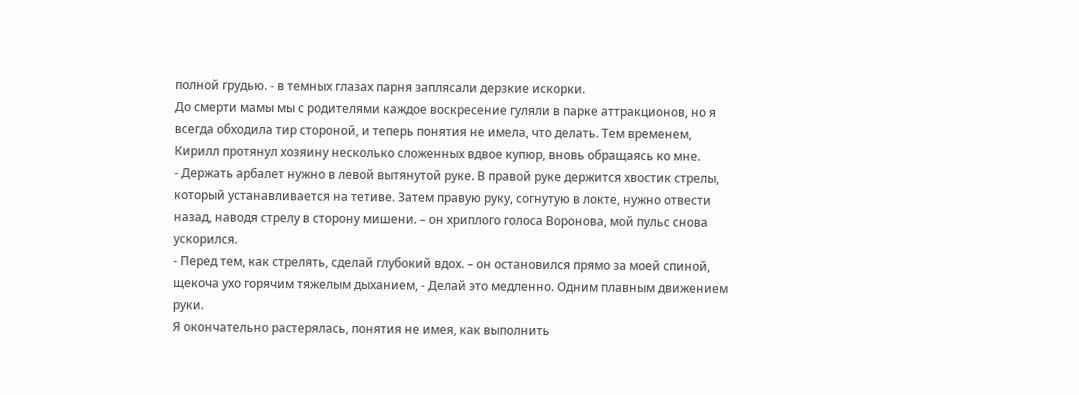полной грудью. - в темных глазах парня заплясали дерзкие искорки.
До смерти мамы мы с родителями каждое воскресение гуляли в парке аттракционов, но я всегда обходила тир стороной, и теперь понятия не имела, что делать. Тем временем, Кирилл протянул хозяину несколько сложенных вдвое купюр, вновь обращаясь ко мне.
- Держать арбалет нужно в левой вытянутой руке. В правой руке держится хвостик стрелы, который устанавливается на тетиве. Затем правую руку, согнутую в локте, нужно отвести назад, наводя стрелу в сторону мишени. – он хриплого голоса Воронова, мой пульс снова ускорился.
- Перед тем, как стрелять, сделай глубокий вдох. – он остановился прямо за моей спиной, щекоча ухо горячим тяжелым дыханием, - Делай это медленно. Одним плавным движением руки.
Я окончательно растерялась, понятия не имея, как выполнить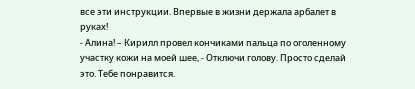все эти инструкции. Впервые в жизни держала арбалет в руках!
- Алина! – Кирилл провел кончиками пальца по оголенному участку кожи на моей шее, - Отключи голову. Просто сделай это. Тебе понравится.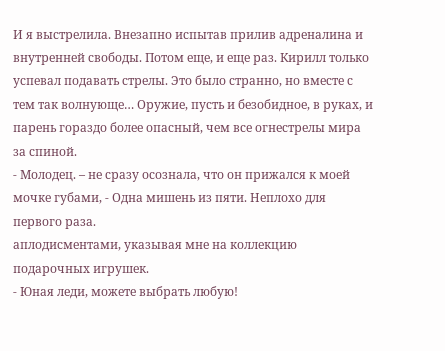И я выстрелила. Внезапно испытав прилив адреналина и внутренней свободы. Потом еще, и еще раз. Кирилл только успевал подавать стрелы. Это было странно, но вместе с тем так волнующе… Оружие, пусть и безобидное, в руках, и парень гораздо более опасный, чем все огнестрелы мира за спиной.
- Молодец. – не сразу осознала, что он прижался к моей мочке губами, - Одна мишень из пяти. Неплохо для первого раза.
аплодисментами, указывая мне на коллекцию подарочных игрушек.
- Юная леди, можете выбрать любую!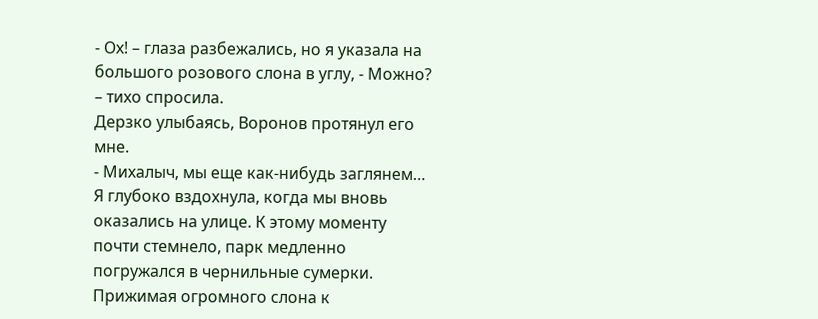- Ох! – глаза разбежались, но я указала на большого розового слона в углу, - Можно? – тихо спросила.
Дерзко улыбаясь, Воронов протянул его мне.
- Михалыч, мы еще как-нибудь заглянем…
Я глубоко вздохнула, когда мы вновь оказались на улице. К этому моменту почти стемнело, парк медленно погружался в чернильные сумерки. Прижимая огромного слона к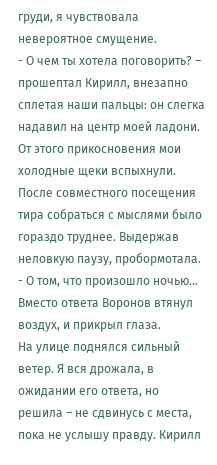груди, я чувствовала невероятное смущение.
- О чем ты хотела поговорить? – прошептал Кирилл, внезапно сплетая наши пальцы: он слегка надавил на центр моей ладони.
От этого прикосновения мои холодные щеки вспыхнули. После совместного посещения тира собраться с мыслями было гораздо труднее. Выдержав неловкую паузу, пробормотала.
- О том, что произошло ночью…
Вместо ответа Воронов втянул воздух, и прикрыл глаза.
На улице поднялся сильный ветер. Я вся дрожала, в ожидании его ответа, но решила – не сдвинусь с места, пока не услышу правду. Кирилл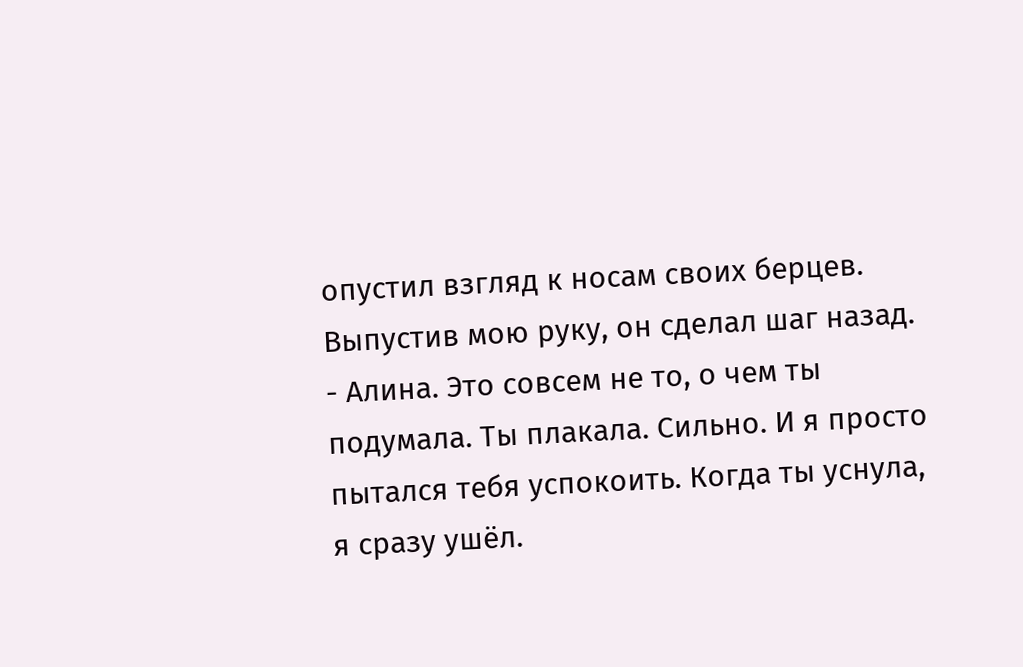опустил взгляд к носам своих берцев. Выпустив мою руку, он сделал шаг назад.
- Алина. Это совсем не то, о чем ты подумала. Ты плакала. Сильно. И я просто пытался тебя успокоить. Когда ты уснула, я сразу ушёл.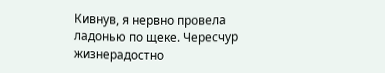Кивнув, я нервно провела ладонью по щеке. Чересчур жизнерадостно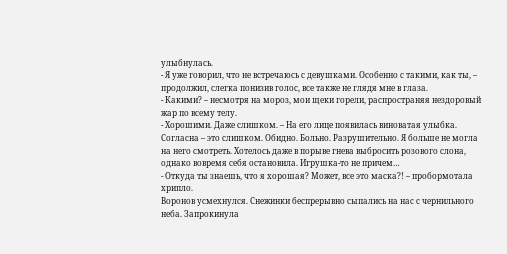улыбнулась.
- Я уже говорил, что не встречаюсь с девушками. Особенно с такими, как ты, – продолжил, слегка понизив голос, все также не глядя мне в глаза.
- Какими? – несмотря на мороз, мои щеки горели, распространяя нездоровый жар по всему телу.
- Хорошими. Даже слишком. – На его лице появилась виноватая улыбка.
Согласна – это слишком. Обидно. Больно. Разрушительно. Я больше не могла на него смотреть. Хотелось даже в порыве гнева выбросить розового слона, однако вовремя себя остановила. Игрушка-то не причем…
- Откуда ты знаешь, что я хорошая? Может, все это маска?! – пробормотала хрипло.
Воронов усмехнулся. Снежинки беспрерывно сыпались на нас с чернильного неба. Запрокинула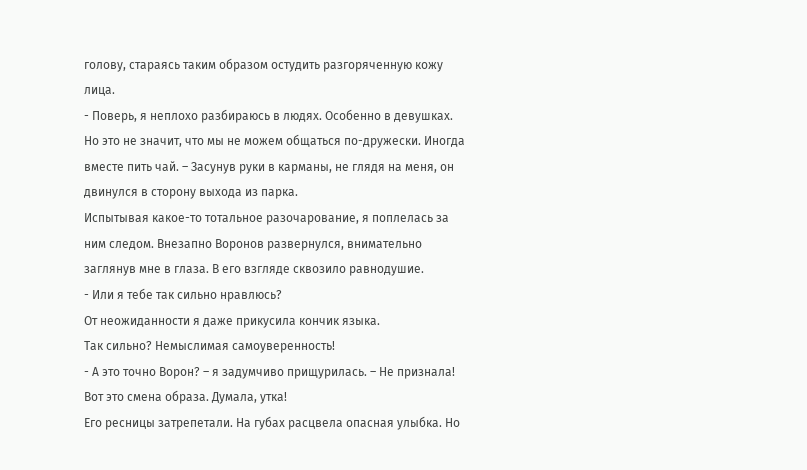голову, стараясь таким образом остудить разгоряченную кожу лица.
- Поверь, я неплохо разбираюсь в людях. Особенно в девушках. Но это не значит, что мы не можем общаться по-дружески. Иногда вместе пить чай. – Засунув руки в карманы, не глядя на меня, он двинулся в сторону выхода из парка.
Испытывая какое-то тотальное разочарование, я поплелась за ним следом. Внезапно Воронов развернулся, внимательно заглянув мне в глаза. В его взгляде сквозило равнодушие.
- Или я тебе так сильно нравлюсь?
От неожиданности я даже прикусила кончик языка.
Так сильно? Немыслимая самоуверенность!
- А это точно Ворон? – я задумчиво прищурилась. – Не признала! Вот это смена образа. Думала, утка!
Его ресницы затрепетали. На губах расцвела опасная улыбка. Но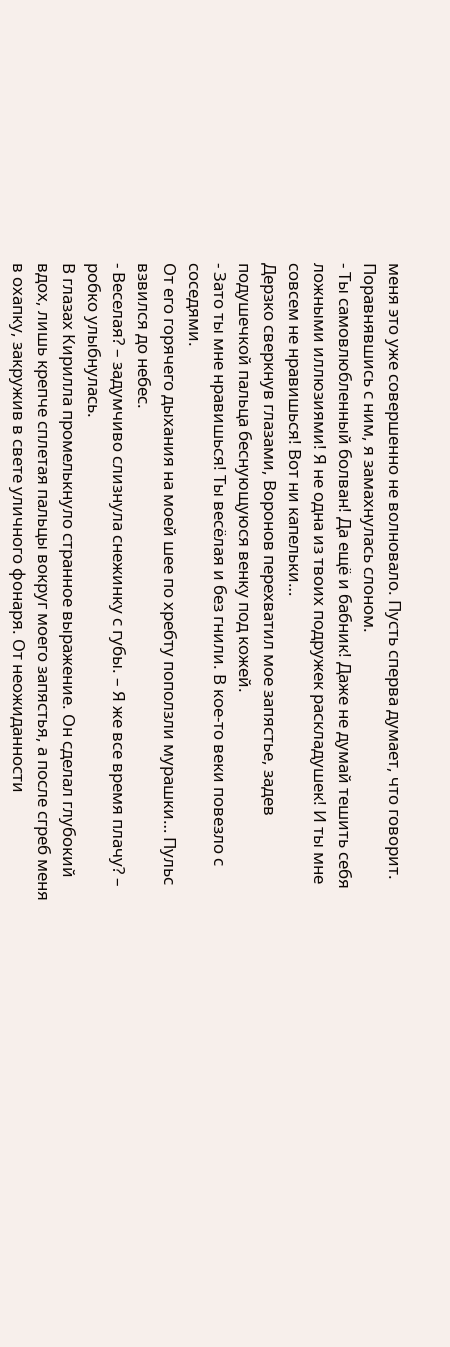меня это уже совершенно не волновало. Пусть сперва думает, что говорит. Поравнявшись с ним, я замахнулась слоном.
- Ты самовлюбленный болван! Да ещё и бабник! Даже не думай тешить себя ложными иллюзиями! Я не одна из твоих подружек раскладушек! И ты мне совсем не нравишься! Вот ни капельки…
Дерзко сверкнув глазами, Воронов перехватил мое запястье, задев подушечкой пальца беснующуюся венку под кожей.
- Зато ты мне нравишься! Ты весёлая и без гнили. В кое-то веки повезло с соседями.
От его горячего дыхания на моей шее по хребту поползли мурашки… Пульс взвился до небес.
- Веселая? – задумчиво слизнула снежинку с губы. – Я же все время плачу? – робко улыбнулась.
В глазах Кирилла промелькнуло странное выражение. Он сделал глубокий вдох, лишь крепче сплетая пальцы вокруг моего запястья, а после сгреб меня в охапку, закружив в свете уличного фонаря. От неожиданности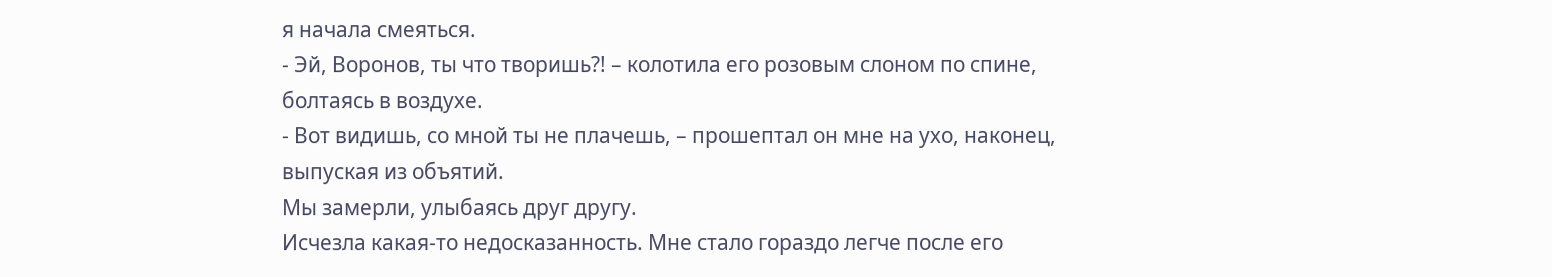я начала смеяться.
- Эй, Воронов, ты что творишь?! – колотила его розовым слоном по спине, болтаясь в воздухе.
- Вот видишь, со мной ты не плачешь, – прошептал он мне на ухо, наконец, выпуская из объятий.
Мы замерли, улыбаясь друг другу.
Исчезла какая-то недосказанность. Мне стало гораздо легче после его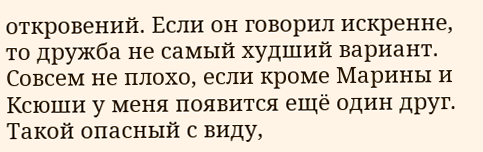откровений. Если он говорил искренне, то дружба не самый худший вариант. Совсем не плохо, если кроме Марины и Ксюши у меня появится ещё один друг. Такой опасный с виду,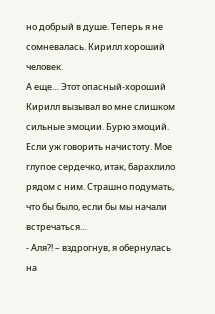но добрый в душе. Теперь я не сомневалась. Кирилл хороший человек.
А еще… Этот опасный-хороший Кирилл вызывал во мне слишком сильные эмоции. Бурю эмоций. Если уж говорить начистоту. Мое глупое сердечко, итак, барахлило рядом с ним. Страшно подумать, что бы было, если бы мы начали встречаться…
- Аля?! – вздрогнув, я обернулась на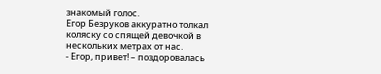знакомый голос.
Егор Безруков аккуратно толкал коляску со спящей девочкой в нескольких метрах от нас.
- Егор, привет! – поздоровалась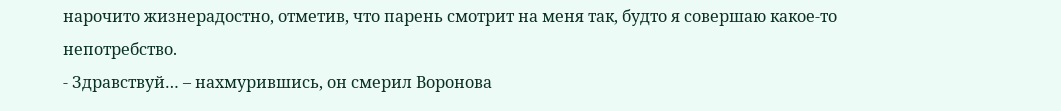нарочито жизнерадостно, отметив, что парень смотрит на меня так, будто я совершаю какое-то непотребство.
- Здравствуй… – нахмурившись, он смерил Воронова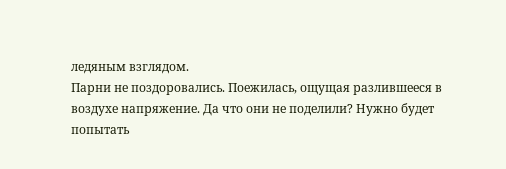ледяным взглядом.
Парни не поздоровались. Поежилась, ощущая разлившееся в воздухе напряжение. Да что они не поделили? Нужно будет попытать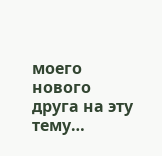моего нового друга на эту тему…